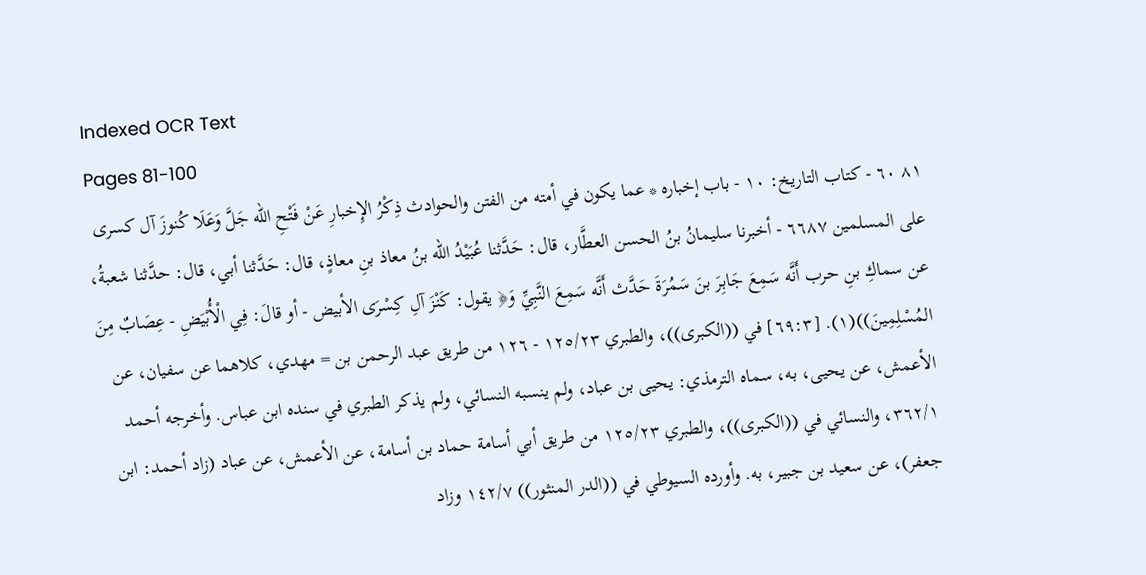Indexed OCR Text
Pages 81-100
٨١ ٦٠ - كتاب التاريخ: ١٠ - باب إخباره * عما يكون في أمته من الفتن والحوادث ذِكْرُ الإِخبارِ عَنْ فَتْحِ الله جَلَّ وَعَلَا كُنوزَ آل كسرى على المسلمين ٦٦٨٧ - أخبرنا سليمانُ بنُ الحسن العطَّار، قال: حَدَّثنا عُبَيْدُ الله بنُ معاذ بنِ معاذٍ، قال: حَدَّثنا أبي، قال: حدَّثنا شعبةُ، عن سماكِ بنِ حرب أَنَّه سَمِعَ جَابِرَ بنَ سَمُرَةَ حَدَّث أَنَّه سَمِعَ النَّبِيِّ وَ﴿ يقول: كَنْزَ آلِ كِسْرَى الأبيض - أو قالَ: فِي الْأُبْيَضِ - عِصَابٌ مِنَ المُسْلِمِينَ))(١). [٦٩:٣] في ((الكبرى))، والطبري ١٢٥/٢٣ - ١٢٦ من طريق عبد الرحمن بن = مهدي، كلاهما عن سفيان، عن الأعمش، عن يحيى، به، سماه الترمذي: يحيى بن عباد، ولم ينسبه النسائي، ولم يذكر الطبري في سنده ابن عباس. وأخرجه أحمد ٣٦٢/١، والنسائي في ((الكبرى))، والطبري ١٢٥/٢٣ من طريق أبي أسامة حماد بن أسامة، عن الأعمش، عن عباد (زاد أحمد: ابن جعفر)، عن سعيد بن جبير، به. وأورده السيوطي في ((الدر المنثور)) ١٤٢/٧ وزاد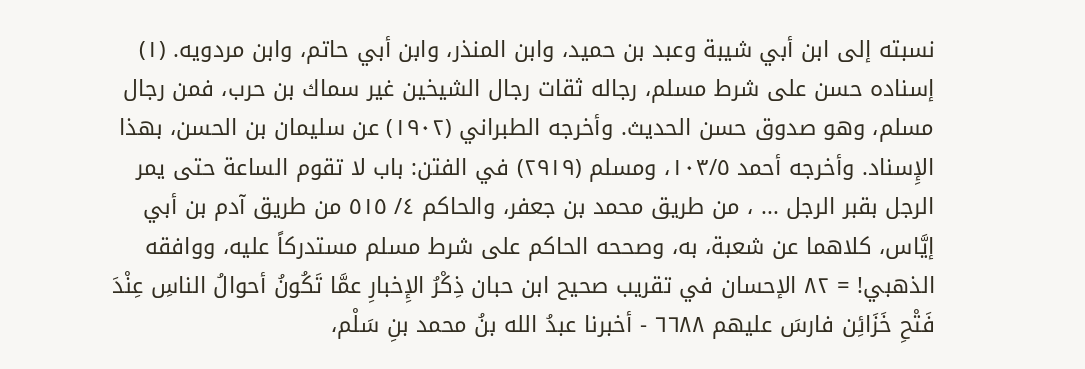نسبته إلى ابن أبي شيبة وعبد بن حميد، وابن المنذر، وابن أبي حاتم، وابن مردويه. (١) إسناده حسن على شرط مسلم، رجاله ثقات رجال الشيخين غير سماك بن حرب، فمن رجال مسلم، وهو صدوق حسن الحديث. وأخرجه الطبراني (١٩٠٢) عن سليمان بن الحسن، بهذا الإِسناد. وأخرجه أحمد ١٠٣/٥، ومسلم (٢٩١٩) في الفتن: باب لا تقوم الساعة حتى يمر الرجل بقبر الرجل ... ، من طريق محمد بن جعفر، والحاكم ٤/ ٥١٥ من طريق آدم بن أبي إيَّاس، كلاهما عن شعبة، به، وصححه الحاكم على شرط مسلم مستدركاً عليه، ووافقه الذهبي! = ٨٢ الإحسان في تقريب صحيح ابن حبان ذِكْرُ الإِخبارِ عمَّا تَكُونُ أحوالُ الناسِ عِنْدَ فَتْحِ خَزَائِن فارسَ عليهم ٦٦٨٨ - أخبرنا عبدُ الله بنُ محمد بنِ سَلْم،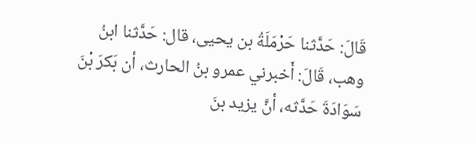قَالَ: حَدَّثنا حَرْمَلَةُ بن يحيى، قال: حَدَّثنا ابنُ وهب، قَالَ: أَخبرني عمرو بنُ الحارث، أن بَكرَ بْنَ سَوَادَةَ حَدَّثه، أنَّ يزيد بنَ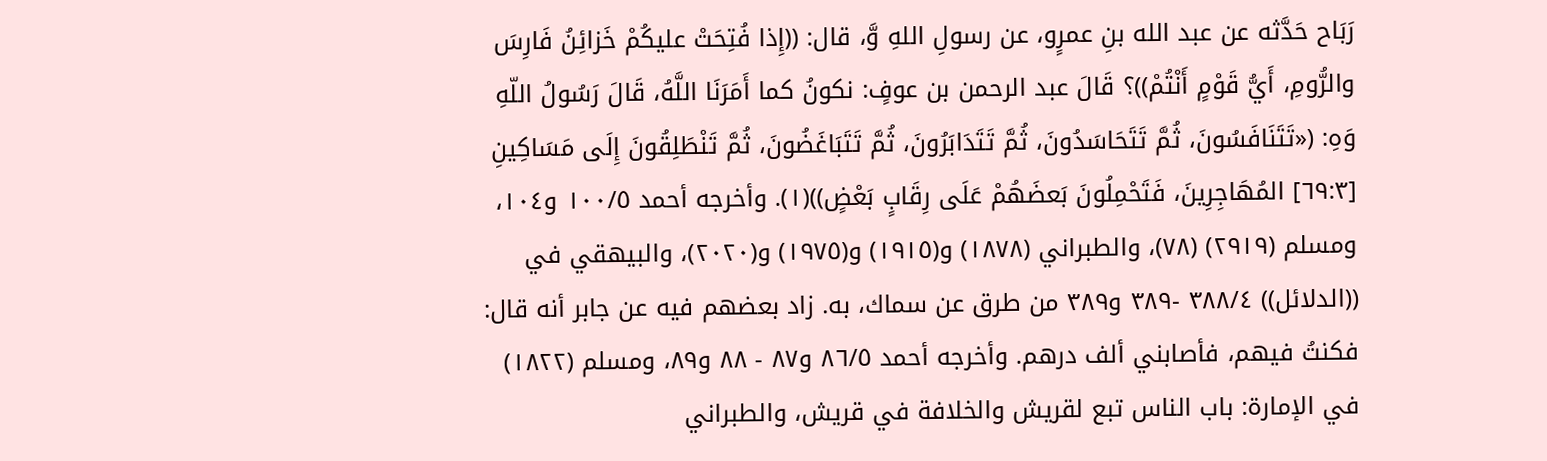رَبَاح حَدَّثه عن عبد الله بنِ عمرٍو، عن رسولِ اللهِ وَّ، قال: ((إِذا فُتِحَتْ عليكُمْ خَزائِنُ فَارِسَ والرُّومِ، أَيُّ قَوْمٍ أَنْتُمْ))؟ قَالَ عبد الرحمن بن عوفٍ: نكونُ كما أَمَرَنَا اللَّهُ، قَالَ رَسُولُ اللّهِ وَهِ: («تَتَنَافَسُونَ، ثُمَّ تَتَحَاسَدُونَ، ثُمَّ تَتَدَابَرُونَ، ثُمَّ تَتَبَاغَضُونَ، ثُمَّ تَنْطَلِقُونَ إِلَى مَسَاكِينِ [٦٩:٣] المُهَاجِرِينَ، فَتَحْمِلُونَ بَعضَهُمْ عَلَى رِقَابٍ بَعْضٍ))(١). وأخرجه أحمد ١٠٠/٥ و١٠٤، ومسلم (٢٩١٩) (٧٨)، والطبراني (١٨٧٨) و(١٩١٥) و(١٩٧٥) و(٢٠٢٠)، والبيهقي في ((الدلائل)) ٣٨٨/٤ -٣٨٩ و٣٨٩ من طرق عن سماك، به. زاد بعضهم فيه عن جابر أنه قال: فكنتُ فيهم، فأصابني ألف درهم. وأخرجه أحمد ٨٦/٥ و٨٧ - ٨٨ و٨٩، ومسلم (١٨٢٢) في الإمارة: باب الناس تبع لقريش والخلافة في قريش، والطبراني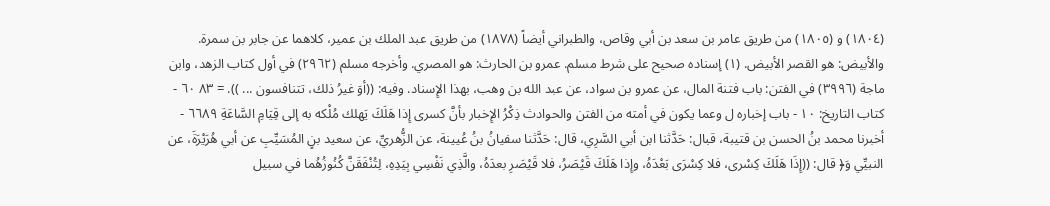(١٨٠٤) و (١٨٠٥) من طريق عامر بن سعد بن أبي وقاص، والطبراني أيضاً (١٨٧٨) من طريق عبد الملك بن عمير، كلاهما عن جابر بن سمرة. والأبيض: هو القصر الأبيض. (١) إسناده صحيح على شرط مسلم. عمرو بن الحارث: هو المصري. وأخرجه مسلم (٢٩٦٢) في أول كتاب الزهد، وابن ماجة (٣٩٩٦) في الفتن: باب فتنة المال، عن عمرو بن سواد، عن عبد الله بن وهب، بهذا الإِسناد. وفيه: ((أوَ غيرُ ذلك، تتنافسون ... )). = ٨٣ ٦٠ - كتاب التاريخ: ١٠ - باب إخباره ل وعما يكون في أمته من الفتن والحوادث ذِكْرُ الإِخبار بأنَّ كسرى إِذا هَلَكَ يَهلك مُلْكه به إلى قِيَامِ السَّاعَةِ ٦٦٨٩ - أخبرنا محمد بنُ الحسن بن قتيبة، قبال: حَدَّثنا ابن أبي السَّرِي، قال: حَدَّثنا سفيانُ بنُ عُيينة، عن الزُّهريِّ، عن سعيد بنٍ المُسَيِّبِ عن أبي هُرَيْرَةَ، عن النبيِّي وَ﴿ قال: ((إِذَا هَلَكَ كِسْرى، فلا كِسْرَى بَعْدَهُ، وإِذا هَلَكَ قَيْصَرُ، فلا قَيْصَرِ بعدَهُ، والَّذِي نَفْسِي بِيَدِهِ، لِتُنْفَقَنَّ كُنُوزُهُما في سبيل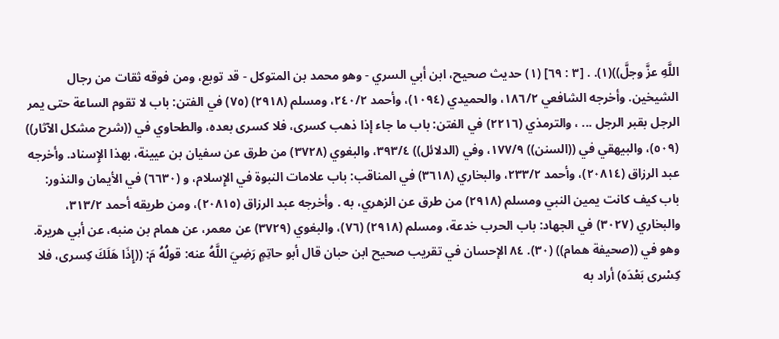اللَّهِ عزَّ وجلَّ))(١). . [٣ : ٦٩] (١) حديث صحيح، ابن أبي السري - وهو محمد بن المتوكل - قد توبع، ومن فوقه ثقات من رجال الشيخين. وأخرجه الشافعي ١٨٦/٢، والحميدي (١٠٩٤)، وأحمد ٢٤٠/٢، ومسلم (٢٩١٨) (٧٥) في الفتن: باب لا تقوم الساعة حتى يمر الرجل بقبر الرجل ... ، والترمذي (٢٢١٦) في الفتن: باب ما جاء إذا ذهب كسرى، فلا كسرى بعده، والطحاوي في ((شرح مشكل الآثار)) (٥٠٩)، والبيهقي في ((السنن)) ١٧٧/٩، وفي (الدلائل)) ٣٩٣/٤، والبغوي (٣٧٢٨) من طرق عن سفيان بن عيينة، بهذا الإِسناد. وأخرجه عبد الرزاق (٢٠٨١٤)، وأحمد ٢٣٣/٢، والبخاري (٣٦١٨) في المناقب: باب علامات النبوة في الإِسلام، و (٦٦٣٠) في الأيمان والنذور: باب كيف كانت يمين النبي ومسلم (٢٩١٨) من طرق عن الزهري، به . وأخرجه عبد الرزاق (٢٠٨١٥)، ومن طريقه أحمد ٣١٣/٢، والبخاري (٣٠٢٧) في الجهاد: باب الحرب خدعة، ومسلم (٢٩١٨) (٧٦)، والبغوي (٣٧٢٩) عن معمر، عن همام بن منبه، عن أبي هريرة. وهو في ((صحيفة همام)) (٣٠). ٨٤ الإحسان في تقريب صحيح ابن حبان قال أبو حاتِمٍ رَضِيَ اللَّهُ عنه: قولُهُ مَ: ((إِذَا هَلَكَ كِسرى، فلا كِسْرى بَعْدَه) أراد به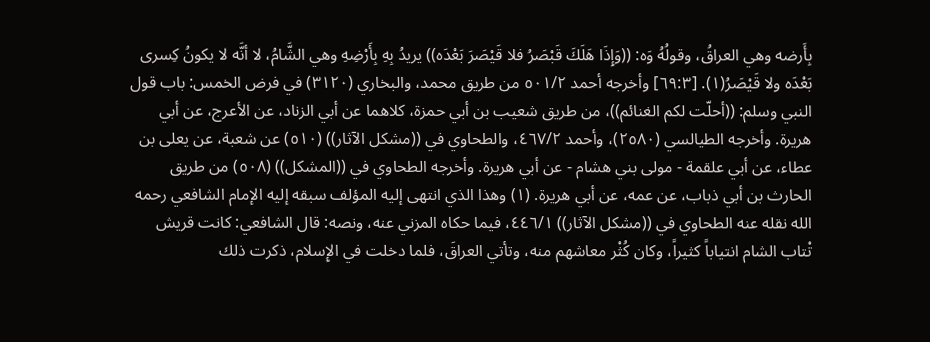بِأَرضه وهي العراقُ، وقولُهُ وَه: ((وَإِذَا هَلَكَ قَبْصَرُ فلا قَيْصَرَ بَعْدَه)) يريدُ بِهِ بِأَرْضِهِ وهي الشَّامُ، لا أنَّه لا يكونُ كِسرى بَعْدَه ولا قَيْصَرُ(١). [٦٩:٣] وأخرجه أحمد ٥٠١/٢ من طريق محمد، والبخاري (٣١٢٠) في فرض الخمس: باب قول النبي وسلم: ((أحلّت لكم الغنائم))، من طريق شعيب بن أبي حمزة، كلاهما عن أبي الزناد، عن الأعرج، عن أبي هريرة. وأخرجه الطيالسي (٢٥٨٠)، وأحمد ٤٦٧/٢، والطحاوي في ((مشكل الآثار)) (٥١٠) عن شعبة، عن يعلى بن عطاء، عن أبي علقمة - مولى بني هشام - عن أبي هريرة. وأخرجه الطحاوي في ((المشكل)) (٥٠٨) من طريق الحارث بن أبي ذباب، عن عمه، عن أبي هريرة. (١) وهذا الذي انتهى إليه المؤلف سبقه إليه الإمام الشافعي رحمه الله نقله عنه الطحاوي في ((مشكل الآثار)) ٤٤٦/١، فيما حكاه المزني عنه، ونصه: قال الشافعي: كانت قريش تْتاب الشام انتياباً كثيراً، وكان كُثْر معاشهم منه، وتأتي العراقَ، فلما دخلت في الإِسلام، ذكرت ذلك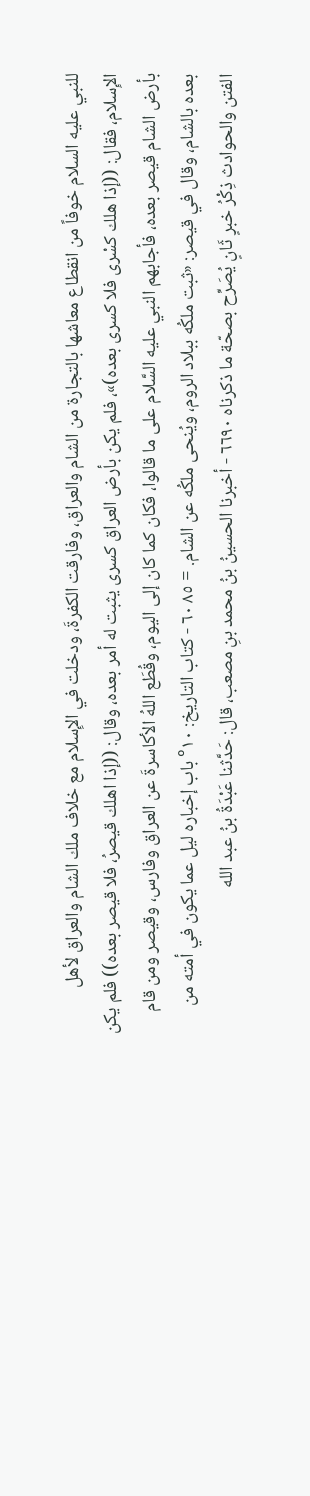للنبي عليه السلام خوفاً من انقطاع معاشها بالتجارة من الشام والعراق، وفارقت الكفرةَ، ودخلت في الإِسلام مع خلاف ملك الشام والعراق لأهل الإِسلام، فقال: ((إذا هلك كسْرى فلا كسرى بعده)»، فلم يكن بأرض العراق كسرى يثبت له أمر بعده، وقال: ((إذا اهلك قيصرُ، فلا قيصر بعده)) فلم يكن بأرض الشام قيصر بعده، فأجابهم النبي عليه السَّلام على ما قالوا، فكان كما كان إلى اليوم، وقُطَع اللهُ الأكاسرةَ عن العراق وفارس، وقيصر ومن قام بعده بالشام، وقال في قيصر: «ثبت ملكُه ببلاد الروم، ويُنحى ملكُه عن الشام. = ٨٥ ٦٠ - كتاب التاريخ: ١٠° باب إخباره ليل عما يكون في أمته من الفتن والحوادث ذِكْرُ خبرٍ ثَانٍ يُصَرِّح بصحّة ما ذكرناه ٦٦٩٠ - أخبرنا الحسينُ بنُ محمد بنِ مصعب، قال: حَدَّثنا عَبْدَةُ بنُ عبد الله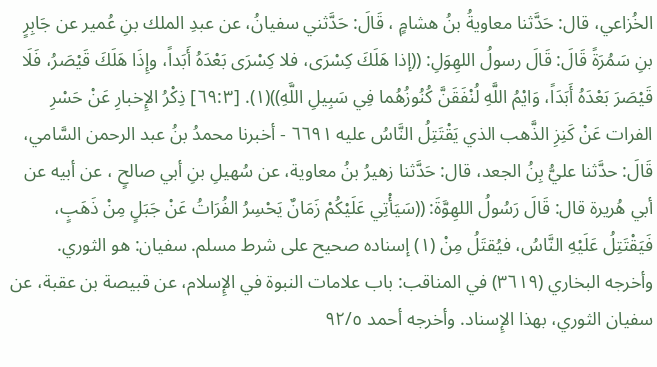الخُزاعي، قال: حَدَّثنا معاويةُ بنُ هشامٍ ، قَالَ: حَدَّثني سفيانُ، عن عبدِ الملك بنِ عُمير عن جَابِرٍ بنِ سَمُرَةً قَالَ: قَالَ رسولُ اللهِوَلِ: ((إذا هَلَكَ كِسْرَى، فلا كِسْرَى بَعْدَهُ أَبَداً، وإِذَا هَلَكَ قَيْصَرُ، فَلَا قَيْصَرَ بَعْدَهُ أَبَدَاً، وَايْمُ اللَّهِ لُنْفَقَنَّ كُنُوزُهُما فِي سَبِيلِ اللَّهِ))(١). [٦٩:٣] ذِكْرُ الإِخبارِ عَنْ حَسْرِ الفرات عَنْ كَنِزِ الذَّهب الذي يَقْتَتِلُ النَّاسُ عليه ٦٦٩١ - أخبرنا محمدُ بنُ عبد الرحمن السَّامي، قَالَ: حدَّثنا عليُّ بِنُ الجعد، قال: حَدَّثنا زهيرُ بنُ معاوية، عن سُهيلِ بنِ أبي صالحٍ ، عن أبيه عن أبي هُريرة قال: قَالَ رَسُولُ اللهِوَّةَ: ((سَيَأْتِي عَلَيْكُمْ زَمَانٌ يَحْسِرُ الفُرَاتُ عَنْ جَبَلٍ مِنْ ذَهَبٍ، فَيَقْتَتِلُ عَلَيْهِ النَّاسُ، فيُقتَلُ مِنْ (١) إسناده صحيح على شرط مسلم. سفيان: هو الثوري. وأخرجه البخاري (٣٦١٩) في المناقب: باب علامات النبوة في الإِسلام، عن قبيصة بن عقبة، عن سفيان الثوري، بهذا الإِسناد. وأخرجه أحمد ٩٢/٥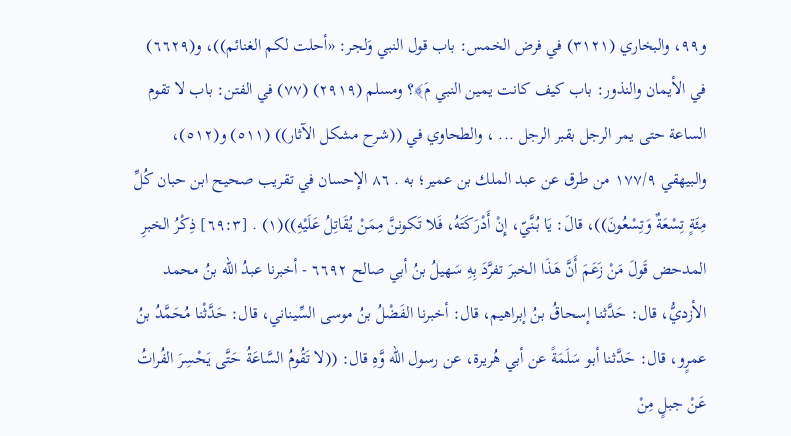و٩٩، والبخاري (٣١٢١) في فرض الخمس: باب قول النبي وَلجر: «أحلت لكم الغنائم))، و(٦٦٢٩) في الأيمان والنذور: باب كيف كانت يمين النبي مَ﴾؟ ومسلم (٢٩١٩) (٧٧) في الفتن: باب لا تقوم الساعة حتى يمر الرجل بقبر الرجل ... ، والطحاوي في ((شرح مشكل الآثار)) (٥١١) و(٥١٢)، والبيهقي ١٧٧/٩ من طرق عن عبد الملك بن عمير؛ به . ٨٦ الإحسان في تقريب صحيح ابن حبان كُلِّ مِئَةٍ تِسْعَةٌ وَتِسْعُونَ))، قالَ: يَا بُنَّيّ، إِنْ أَدْرَكَتَهُ، فَلا تَكوننَّ مِمَنْ يُقَاتِلُ عَلَيْهِ))(١) . [٦٩:٣] ذِكْرُ الخبرِ المدحض قَولَ مَنْ زَعَمَ أَنَّ هَذَا الخبرَ تفرَّدَ بِهِ سَهيلُ بنُ أبي صالح ٦٦٩٢ - أخبرنا عبدُ الله بنُ محمد الأزديُّ، قال: حَدَّثنا إسحاقُ بنُ إبراهيم، قال: أخبرنا الفَضْلُ بنُ موسى السِّيناني، قال: حَدَّثْنا مُحَمَّدُ بنُ عمرٍو، قال: حَدَّثنا أبو سَلَمَةً عن أبي هُريرة، عن رسول الله وَّهِ قال: ((لا تَقُومُ السَّاعَةُ حَتَّى يَحْسِرَ الفُراتُ عَنْ جبلٍ مِنْ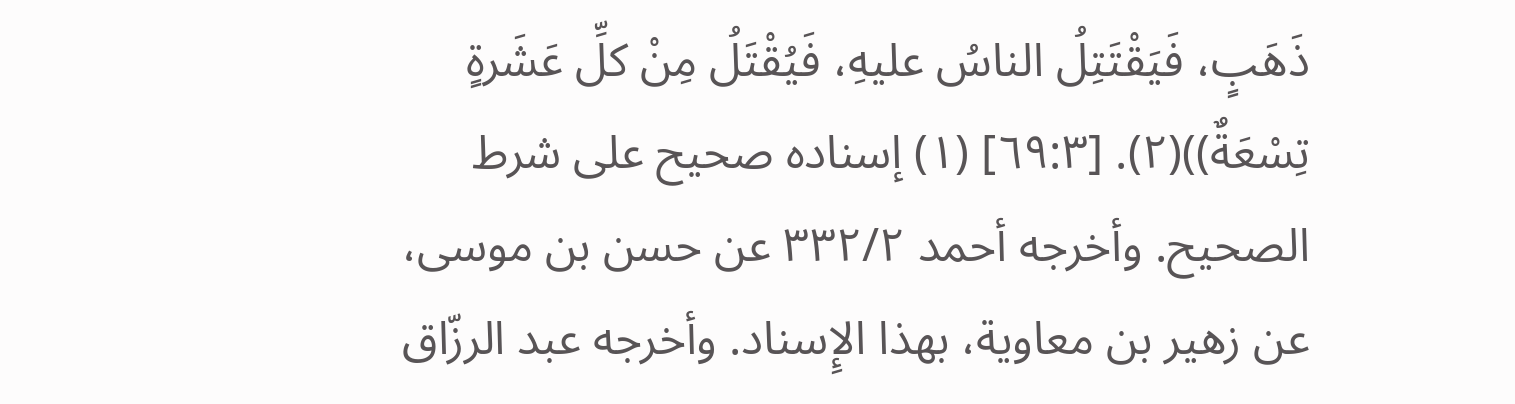ذَهَبٍ، فَيَقْتَتِلُ الناسُ عليهِ، فَيُقْتَلُ مِنْ كلِّ عَشَرةٍ تِسْعَةٌ))(٢). [٦٩:٣] (١) إسناده صحيح على شرط الصحيح. وأخرجه أحمد ٣٣٢/٢ عن حسن بن موسى، عن زهير بن معاوية، بهذا الإِسناد. وأخرجه عبد الرزّاق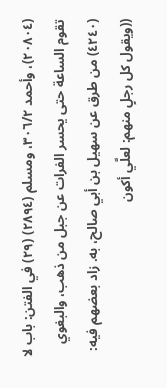(٢٠٨٠٤)، وأحمد ٣٠٦/٢، ومسلم (٢٨٩٤) (٢٩) في الفتن: باب لا تقوم الساعة حتى يحسر الفرات عن جبل من ذهب، والبغوي (٤٢٤٠) من طرق عن سهيل بن أبي صالح، به. زاد بعضهم فيه: ((ويقول كل رجلٍ منهم: لعلَّي أكون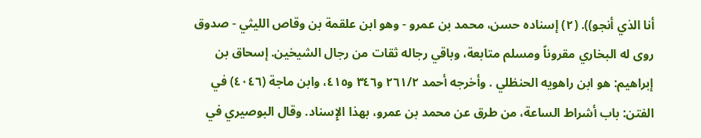أنا الذي أنجو)). (٢) إسناده حسن، محمد بن عمرو - وهو ابن علقمة بن وقاص الليثي - صدوق روى له البخاري مقروناً ومسلم متابعة، وباقي رجاله ثقات من رجال الشيخين. إسحاق بن إبراهيم: هو ابن راهويه الحنظلي . وأخرجه أحمد ٢٦١/٢ و٣٤٦ و٤١٥، وابن ماجة (٤٠٤٦) في الفتن: باب أشراط الساعة، من طرق عن محمد بن عمرو، بهذا الإِسناد. وقال البوصيري في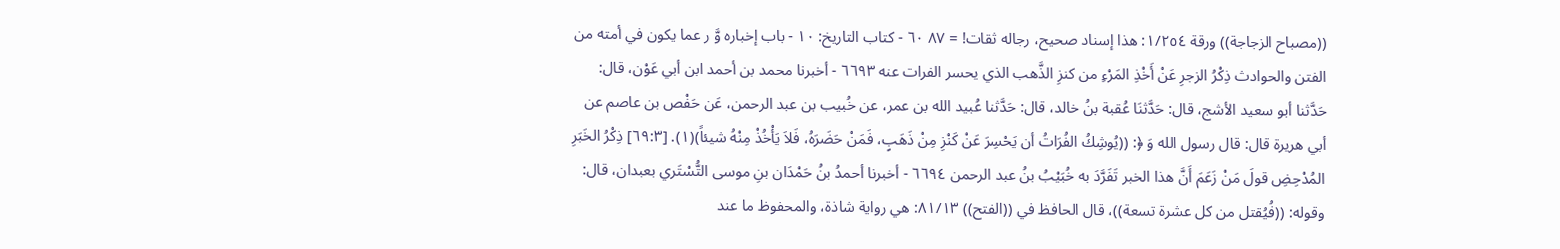((مصباح الزجاجة)) ورقة ١/٢٥٤: هذا إسناد صحيح، رجاله ثقات! = ٨٧ ٦٠ - كتاب التاريخ: ١٠ - باب إخباره وَّ ر عما يكون في أمته من الفتن والحوادث ذِكْرُ الزجرِ عَنْ أَخْذِ المَرْءِ من كنزِ الذَّهب الذي يحسر الفرات عنه ٦٦٩٣ - أخبرنا محمد بن أحمد ابن أبي عَوْن، قال: حَدَّثنا أبو سعيد الأشج، قال: حَدَّثنَا عُقبة بنُ خالد، قال: حَدَّثنا عُبيد الله بن عمر، عن خُبيب بن عبد الرحمن، عَن حَفْص بن عاصم عن أبي هريرة قال: قال رسول الله وَ ﴿: ((يُوشِكُ الفُرَاتُ أن يَحْسِرَ عَنْ كَنْزِ مِنْ ذَهَبٍ، فَمَنْ حَضَرَهُ، فَلاَ يَأْخُذْ مِنْهُ شيئاً)(١). [٦٩:٣] ذِكْرُ الخَبَرِ المُدْحِضِ قولَ مَنْ زَعَمَ أَنَّ هذا الخبر تَفَرَّدَ به خُبَيْبُ بنُ عبد الرحمن ٦٦٩٤ - أخبرنا أحمدُ بنُ حَمْدَان بنِ موسى التُّسْتَري بعبدان، قال: وقوله: ((فُيُقتل من كل عشرة تسعة))، قال الحافظ في ((الفتح)) ٨١/١٣: هي رواية شاذة، والمحفوظ ما عند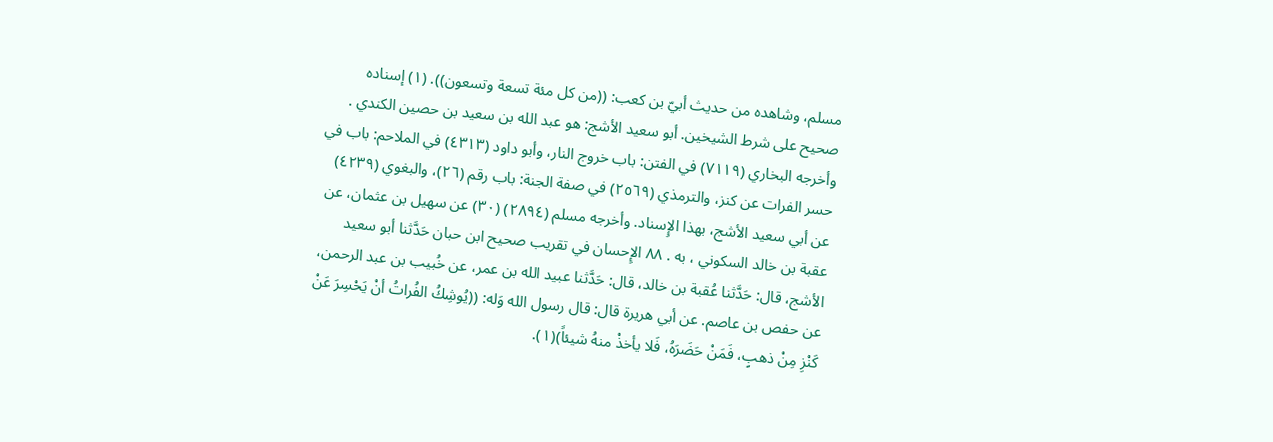مسلم، وشاهده من حديث أبيّ بن كعب: ((من كل مئة تسعة وتسعون)). (١) إسناده صحيح على شرط الشيخين. أبو سعيد الأشج: هو عبد الله بن سعيد بن حصين الكندي . وأخرجه البخاري (٧١١٩) في الفتن: باب خروج النار، وأبو داود (٤٣١٣) في الملاحم: باب في حسر الفرات عن كنز، والترمذي (٢٥٦٩) في صفة الجنة: باب رقم (٢٦)، والبغوي (٤٢٣٩) عن أبي سعيد الأشج، بهذا الإِسناد. وأخرجه مسلم (٢٨٩٤) (٣٠) عن سهيل بن عثمان، عن عقبة بن خالد السكوني ، به . ٨٨ الإِحسان في تقريب صحيح ابن حبان حَدَّثنا أبو سعيد الأشج، قال: حَدَّثنا عُقبة بن خالد، قال: حَدَّثنا عبيد الله بن عمر، عن خُبيب بن عبد الرحمن، عن حفص بن عاصم. عن أبي هريرة قال: قال رسول الله وَله: ((يُوشِكُ الفُراتُ أنْ يَحْسِرَ عَنْ كَنْزِ مِنْ ذهبٍ، فَمَنْ حَضَرَهُ، فَلا يأخذْ منهُ شيئاً)(١).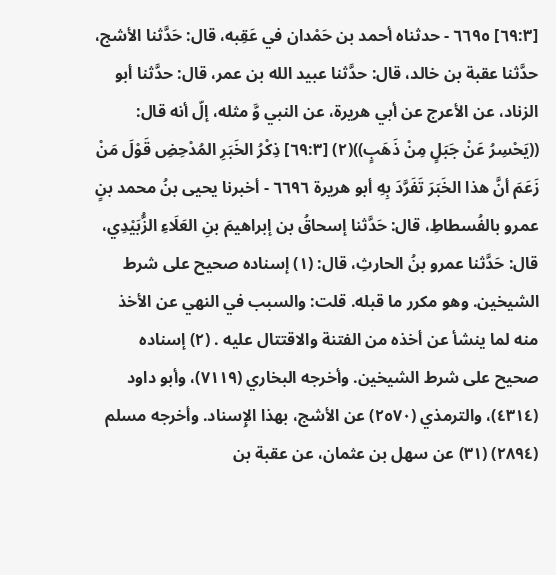[٦٩:٣] ٦٦٩٥ - حدثناه أحمد بن حَمْدان في عَقِبه، قال: حَدَّثنا الأشج، حدَّثنا عقبة بن خالد، قال: حدَّثنا عبيد الله بن عمر، قال: حدَّثنا أبو الزناد، عن الأعرج عن أبي هريرة، عن النبي وَّ مثله، إلّ أنه قال: ((يَحْسِرُ عَنْ جَبَلٍ مِنْ ذَهَبٍ))(٢) [٦٩:٣] ذِكْرُ الخَبَرِ المُدْحِضِ قَوْلَ مَنْ زَعَمَ أنَّ هذا الخَبَرَ تَفَرَّدَ بِهِ أبو هريرة ٦٦٩٦ - أخبرنا يحيى بنُ محمد بنٍ عمرو بالفُسطاطِ، قال: حَدَّثنا إسحاقُ بن إبراهيمَ بنِ العَلَاءِ الزُّبَيْدِي، قال: حَدَّثنا عمرو بنُ الحارثِ، قال: (١) إسناده صحيح على شرط الشيخين. وهو مكرر ما قبله. قلت: والسبب في النهي عن الأخذ منه لما ينشأ عن أخذه من الفتنة والاقتتال عليه . (٢) إسناده صحيح على شرط الشيخين. وأخرجه البخاري (٧١١٩)، وأبو داود (٤٣١٤)، والترمذي (٢٥٧٠) عن الأشج، بهذا الإِسناد. وأخرجه مسلم (٢٨٩٤) (٣١) عن سهل بن عثمان، عن عقبة بن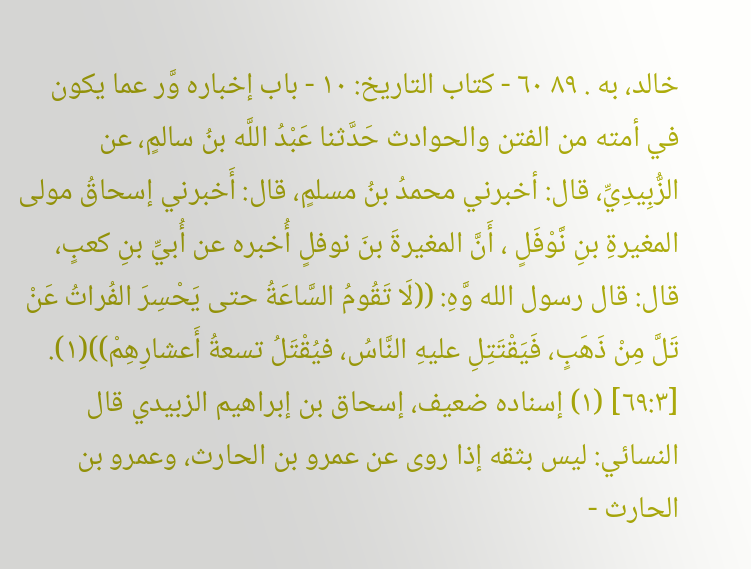خالد، به . ٨٩ ٦٠ - كتاب التاريخ: ١٠ - باب إخباره وَّر عما يكون في أمته من الفتن والحوادث حَدَّثنا عَبْدُ اللَّه بنُ سالمٍ، عن الزُّبِيدِيِّ، قال: أخبرني محمدُ بنُ مسلمٍ، قال: أَخبرني إسحاقُ مولى المغيرةِ بنِ نَّوْفَلٍ ، أَنَّ المغيرةَ بنَ نوفلٍ أُخبره عن أُبيِّ بنِ كعبٍ، قال: قال رسول الله وَّهِ: ((لَا تَقُومُ السَّاعَةُ حتى يَحْسِرَ الفُراتُ عَنْ تَلَّ مِنْ ذَهَبٍ، فَيَقْتَتِلِ عليهِ النَّاسُ، فيُقْتَلُ تسعةُ أَعشارِهِمْ))(١). [٦٩:٣] (١) إسناده ضعيف، إسحاق بن إبراهيم الزبيدي قال النسائي: ليس بثقه إذا روى عن عمرو بن الحارث، وعمرو بن الحارث -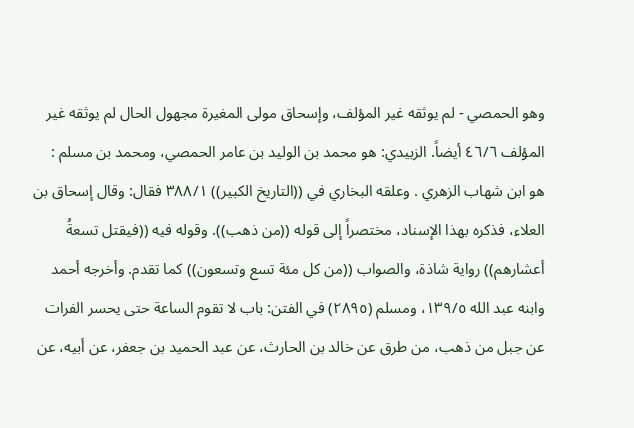وهو الحمصي - لم يوثقه غير المؤلف، وإسحاق مولى المغيرة مجهول الحال لم يوثقه غير المؤلف ٤٦/٦ أيضاً. الزبيدي: هو محمد بن الوليد بن عامر الحمصي، ومحمد بن مسلم : هو ابن شهاب الزهري . وعلقه البخاري في ((التاريخ الكبير)) ٣٨٨/١ فقال: وقال إسحاق بن العلاء، فذكره بهذا الإسناد، مختصراً إلى قوله ((من ذهب)). وقوله فيه ((فيقتل تسعةُ أعشارهم)) رواية شاذة، والصواب ((من كل مئة تسع وتسعون)) كما تقدم. وأخرجه أحمد وابنه عبد الله ١٣٩/٥، ومسلم (٢٨٩٥) في الفتن: باب لا تقوم الساعة حتى يحسر الفرات عن جبل من ذهب، من طرق عن خالد بن الحارث، عن عبد الحميد بن جعفر، عن أبيه، عن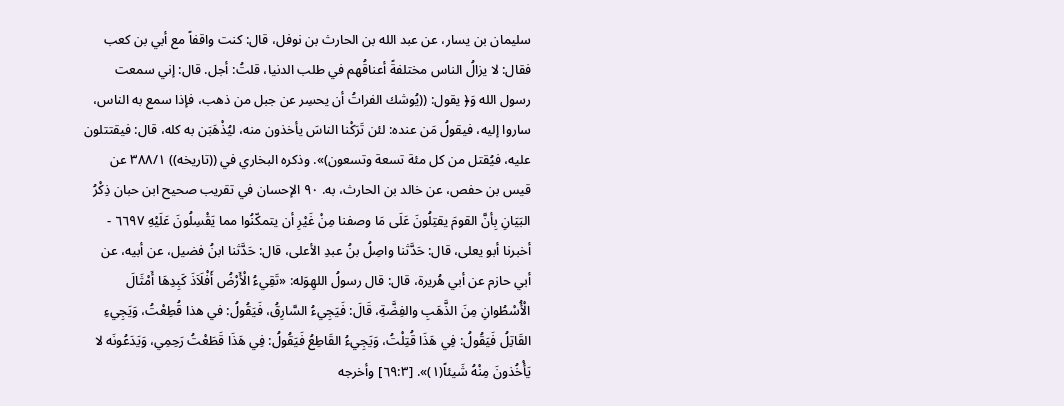سليمان بن يسار، عن عبد الله بن الحارث بن نوفل، قال: كنت واقفاً مع أبي بن كعب فقال: لا يزالُ الناس مختلفةً أعناقُهم في طلب الدنيا، قلتُ: أجل. قال: إني سمعت رسول الله وَ﴿ يقول: ((يُوشك الفراتُ أن يحسِر عن جبل من ذهب، فإذا سمع به الناس، ساروا إليه، فيقولُ مَن عنده: لئن تَرَكْنا الناسَ يأخذون منه، ليُذْهَبَن به كله، قال: فيقتتلون عليه، فيُقتل من كل مئة تسعة وتسعون)». وذكره البخاري في ((تاريخه)) ٣٨٨/١ عن قيس بن حفص، عن خالد بن الحارث، به. ٩٠ الإحسان في تقريب صحيح ابن حبان ذِكْرُ البَيَانِ بِأنَّ القومَ يقتِلُونَ عَلَى مَا وصفنا مِنْ غَيْرِ أن يتمكّنُوا مما يَقْسِلُونَ عَلَيْهِ ٦٦٩٧ - أخبرنا أبو يعلى، قال: حَدَّثنا واصِلُ بنُ عبدِ الأعلى، قال: حَدَّثنا ابنُ فضيل، عن أبيه، عن أبي حازم عن أبي هُريرة، قال: قال رسولُ اللهِوَله: «تَقِيءُ الْأَرْضُ أَفْلَاَذَ كَبِدِهَا أَمْثَالَ الْأُسْطُوانِ مِنَ الذَّهَبِ والفِضَّةِ، قَالَ: فَيَجِيءُ السَّارِقُ، فَيَقُولُ: في هذا قُطِعْتُ، وَيَجِيءِ القَاتِلُ فَيَقُولُ: فِي هَذَا قُتِلْتُ، وَيَجِيءُ القَاطِعُ فَيَقُولُ: فِي هَذَا قَطَعْتُ رَحِمِي، وَيَدَعُونَه لا يَأْخُذونَ مِنْهُ شَيئاً(١)». [٦٩:٣] وأخرجه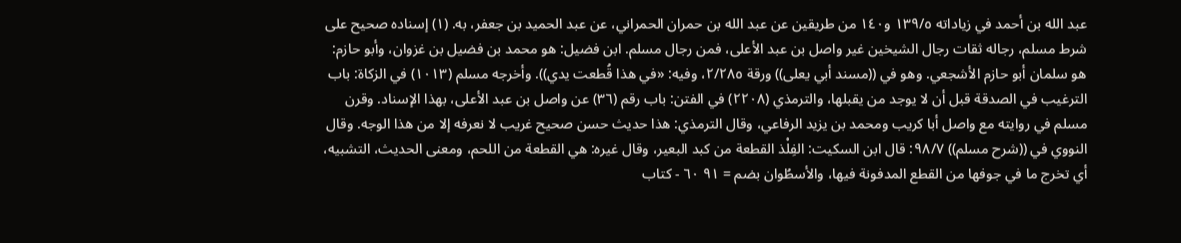عبد الله بن أحمد في زياداته ١٣٩/٥ و١٤٠ من طريقين عن عبد الله بن حمران الحمراني، عن عبد الحميد بن جعفر، به. (١) إسناده صحيح على شرط مسلم، رجاله ثقات رجال الشيخين غير واصل بن عبد الأعلى، فمن رجال مسلم. ابن فضيل: هو محمد بن فضيل بن غزوان، وأبو حازم: هو سلمان أبو حازم الأشجعي. وهو في ((مسند أبي يعلى)) ورقة ٢/٢٨٥، وفيه: «في هذا قُطعت يدي)). وأخرجه مسلم (١٠١٣) في الزكاة: باب الترغيب في الصدقة قبل أن لا يوجد من يقبلها، والترمذي (٢٢٠٨) في الفتن: باب رقم (٣٦) عن واصل بن عبد الأعلى، بهذا الإسناد. وقرن مسلم في روايته مع واصل أبا كريب ومحمد بن يزيد الرفاعي، وقال الترمذي: هذا حديث حسن صحيح غريب لا نعرفه إلا من هذا الوجه. وقال النووي في ((شرح مسلم)) ٩٨/٧: قال ابن السكيت: الفِلْذ القطعة من كبد البعير، وقال غيره: هي القطعة من اللحم، ومعنى الحديث، التشبيه، أي تخرج ما في جوفها من القطع المدفونة فيها، والأسطُوان بضم = ٩١ ٦٠ - كتاب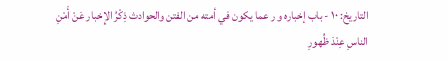التاريخ: ١٠ - باب إخباره و ر عما يكون في أمته من الفتن والحوادث ذِكْرُ الإِخبار عَنْ أَمْنِ الناسِ عِنْدَ ظُهورِ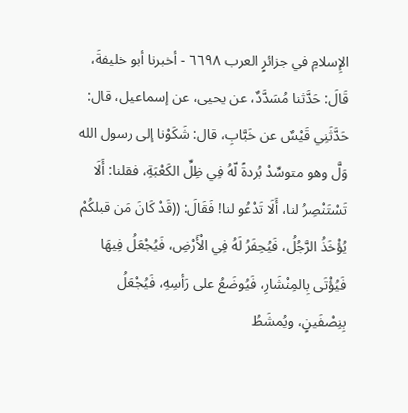الإِسلامِ في جزائرٍ العرب ٦٦٩٨ - أخبرنا أبو خليفةَ، قَالَ: حَدَّثنا مُسَدَّدٌ، عن يحيى، عن إسماعيل، قال: حَدَّثَنِي قَيْسٌ عن خَبَّابِ، قال: شَكَوْنا إلى رسول الله وَلَّ وهو متوسِّدْ بُردةً لّهُ فِي ظِلِّ الكَعْبَةِ، فقلنا: أَلَا تَسْتَنْصِرُ لنا، أَلَا تَدْعُو لنا! فَقَالَ: ((قَدْ كَانَ مَن قبلكُمْ يُؤْخَذُ الرَّجُلُ، فَيُحِفَرُ لَهُ فِي الْأَرْضِ، فَيُجْعَلُ فِيهَا فَيُؤْتَى بِالمِنْشَارِ، فَيُوضَعُ على رَأسِهِ، فَيُجْعَلُ بِنِصْفَينٍ، ويُمشَطُ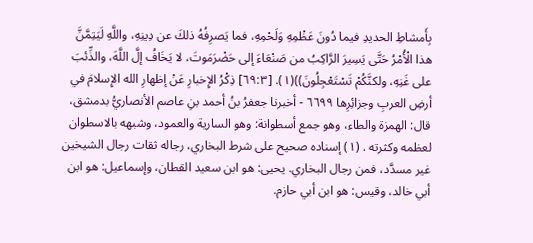بِأَمشاطِ الحديدِ فيما دُونَ عَظْمِهِ وَلَحْمِهِ، فما يَصرِفُهُ ذلكَ عن دِينِهِ، واللَّهِ لَيَتِمَّنَّ هذا الْأُمْرُ حَتَّى يَسِيرَ الرَّاكِبُ من صَنْعَاءَ إلى حَضْرَمَوتَ، لا يَخَافُ إلَّ اللَّهَ، والذِّئبَ على غَنِهِ، ولكنَّكُمْ تَسْتَعْجِلُونَ))(١). [٦٩:٣] ذِكْرُ الإِخبارِ عَنْ إظهارِ الله الإِسلامَ في أرضِ العربِ وجزائِرِها ٦٦٩٩ - أخبرنا جعفرُ بنُ أحمد بنِ عاصم الأنصاريُّ بدمشق، قال: الهمزة والطاء، وهو جمع أسطوانة: وهو السارية والعمود، وشبهه بالاسطوان لعظمه وکثرته . (١) إسناده صحيح على شرط البخاري، رجاله ثقات رجال الشيخين غير مسدَّد، فمن رجال البخاري. يحيى: هو ابن سعيد القطان، وإسماعيل: هو ابن أبي خالد، وقيس: هو ابن أبي حازم.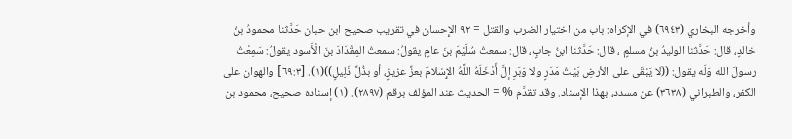وأخرجه البخاري (٦٩٤٣) في الإكراه: باب من اختيار الضرب والقتل = ٩٢ الإِحسان في تقريب صحيح ابن حبان حَدَّثنا محمودُ بنُ خالدٍ، قال: حَدَّثنا الوليدُ بنُ مسلمٍ ، قال: حَدَّثنا ابنُ جابٍ، قال: سمعتُ سُلَيْمَ بنَ عامٍ يقولُ: سمعتُ المِقْدَادَ بنَ الْأَسود يقولُ: سَمِعْتُ رسولَ الله وَلَه يقول: ((لا يَبْقَى على الأرضِ بَيْتُ مَدَرٍ ولا وَبَرِ إلَّ أَدْخَلَهُ اللَّهُ الإِسْلامَ بعزِّ عزيزٍ، أو بذُلِّ ذَلِيلٍ))(١). [٦٩:٣] والهوان على الكفر، والطبراني (٣٦٣٨) عن مسدد، بهذا الإسناد. وقد تقدَّم % = الحديث عند المؤلف برقم (٢٨٩٧). (١) إسناده صحيح، محمود بن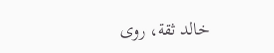خالد ثقة، روى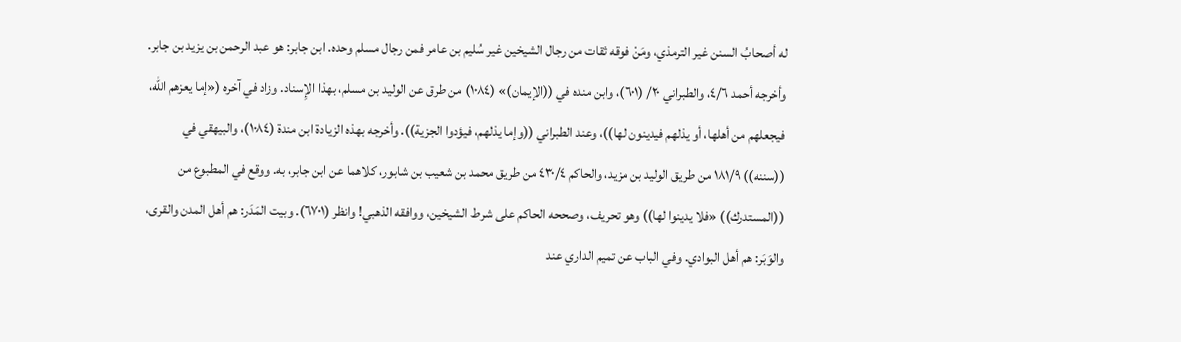له أصحابُ السنن غير الترمذي، ومَنْ فوقه ثقات من رجال الشيخين غير سُليم بن عامر فمن رجال مسلم وحده. ابن جابر: هو عبد الرحمن بن يزيد بن جابر. وأخرجه أحمد ٤/٦، والطبراني ٢٠/ (٦٠١)، وابن منده في ((الإيمان)» (١٠٨٤) من طرق عن الوليد بن مسلم، بهذا الإِسناد. وزاد في آخره («إما يعزهم الله، فيجعلهم من أهلها، أو يذلهم فيدينون لها))، وعند الطبراني ((وإما يذلهم، فيؤدوا الجزية)). وأخرجه بهذه الزيادة ابن مندة (١٠٨٤)، والبيهقي في ((سننه)) ١٨١/٩ من طريق الوليد بن مزيد، والحاكم ٤٣٠/٤ من طريق محمد بن شعيب بن شابور، كلاهما عن ابن جابر، به. ووقع في المطبوع من ((المستدرك)) «فلا يدينوا لها)) وهو تحريف، وصححه الحاكم على شرط الشيخين، ووافقه الذهبي! وانظر (٦٧٠١). وبيت المَدَر: هم أهل المدن والقرى، والوَبَر: هم أهل البوادي. وفي الباب عن تميم الداري عند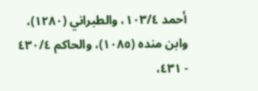أحمد ١٠٣/٤، والطبراني (١٢٨٠)، وابن منده (١٠٨٥)، والحاكم ٤٣٠/٤ - ٤٣١،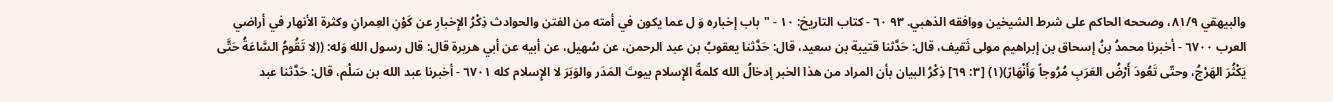والبيهقي ٨١/٩، وصححه الحاكم على شرط الشيخين ووافقه الذهبي. ٩٣ ٦٠ - كتاب التاريخ: ١٠ - "باب إخباره وَ ل عما يكون في أمته من الفتن والحوادث ذِكْرُ الإِخبارِ عن کَوْنِ العِمرانِ وكثرة الأنهار في أراضي العرب ٦٧٠٠ - أخبرنا محمدُ بنُ إسحاق بن إبراهيم مولى ثَقيف، قال: حَدَّثنا قتيبة بن سعيد، قال: حَدَّثنا يعقوبُ بن عبد الرحمن، عن سُهيل، عن أبيه عن أبي هريرة قال: قال رسول الله وَله: ((لا تَقُومُ السَّاعَةُ حَتَّى يَكْثُرَ الهَرْجُ، وحتّى تَعُودَ أَرْضُ العَرَبِ مُرُوجاً وَأَنْهَارً)(١) [٣: ٦٩] ذِكْرُ البيان بأن المراد من هذا الخبر إدخالُ الله كلمةً الإِسلام بيوتَ المَدَر والوَبَرَ لا الإِسلام كله ٦٧٠١ - أخبرنا عبد الله بن سَلْم، قال: حَدَّثنا عبد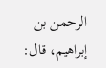الرحمن بن إبراهيم، قال: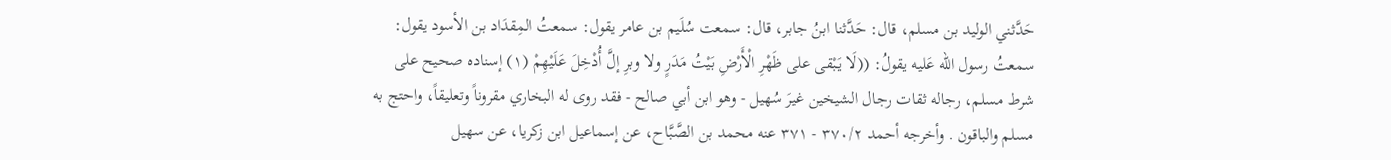حَدَّثني الوليد بن مسلم، قال: حَدَّثنا ابنُ جابر، قال: سمعت سُلَیم بن عامر يقول: سمعتُ المِقدَاد بن الأسود يقول: سمعتُ رسول الله عَليه يقولُ: ((لَا يَبْقى على ظَهْرِ الْأَرْضِ بَيْتُ مَدَرٍ ولا وبرِ إلَّ أُدْخِلَ عَلَيْهِمْ (١) إسناده صحيح على شرط مسلم، رجاله ثقات رجال الشيخين غيرَ سُهيل - وهو ابن أبي صالح - فقد روى له البخاري مقروناً وتعليقاً، واحتج به مسلم والباقون . وأخرجه أحمد ٣٧٠/٢ - ٣٧١ عنه محمد بن الصَّبَّاح، عن إسماعيل ابن زكريا، عن سهيل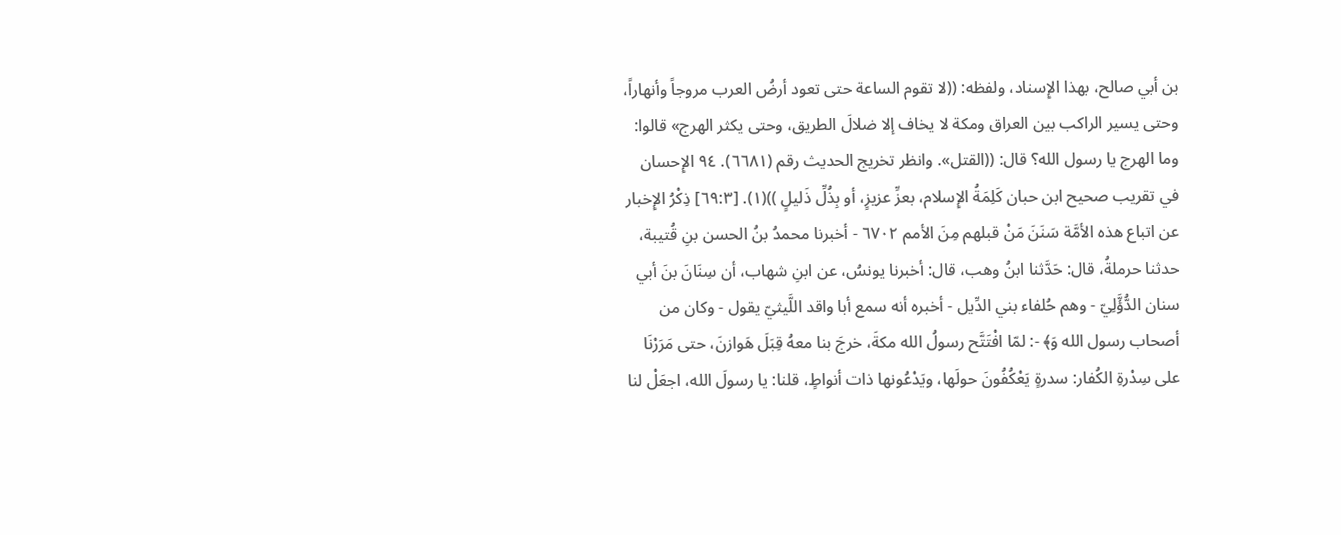بن أبي صالح، بهذا الإِسناد، ولفظه: ((لا تقوم الساعة حتى تعود أرضُ العرب مروجاً وأنهاراً، وحتى يسير الراكب بين العراق ومكة لا يخاف إلا ضلالَ الطريق، وحتى يكثر الهرج» قالوا: وما الهرج يا رسول الله؟ قال: ((القتل». وانظر تخريج الحديث رقم (٦٦٨١). ٩٤ الإِحسان في تقريب صحيح ابن حبان كَلِمَةُ الإِسلام، بعزِّ عزيزٍ، أو بِذُلِّ ذَليلٍ ))(١). [٦٩:٣] ذِكْرُ الإِخبار عن اتباع هذه الأمَّة سَنَنَ مَنْ قبلهم مِنَ الأمم ٦٧٠٢ - أخبرنا محمدُ بنُ الحسن بنِ قُتيبة، حدثنا حرملةُ، قال: حَدَّثنا ابنُ وهب، قال: أخبرنا يونسُ، عن ابنِ شهاب، أن سِنَانَ بنَ أبي سنان الدُّؤَّلِيّ - وهم حُلفاء بني الدِّيل - أخبره أنه سمع أبا واقد اللَّيثيّ يقول - وكان من أصحاب رسول الله وَ﴾ -: لمّا افْتَتَّح رسولُ الله مكةَ، خرجَ بنا معهُ قِبَلَ هَوازنَ، حتى مَرَرْنَا على سِدْرةِ الكُفار: سدرةٍ يَعْكُفُونَ حولَها، ويَدْعُونها ذات أنواطٍ، قلنا: يا رسولَ الله، اجعَلْ لنا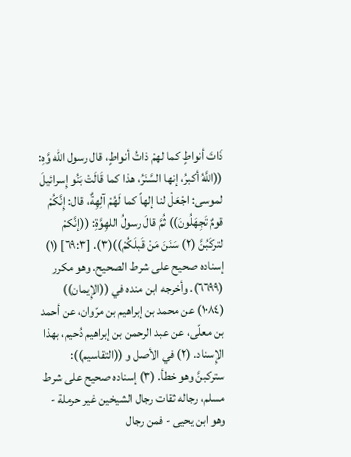ذَاتَ أنواطٍ كما لهمْ ذاتُ أنواطٍ، قال رسول الله وَّهِ: ((اللَّهُ أكبرُ، إنها السَّنَرُ، هذا كما قَالَتْ بَنُو إِسرائيلَ لموسى: اجْعَلْ لنا إلهاً كما لَهُمْ آلِهِةٌ، قال: إِنَّكُمْ قومٌ تَجِهَلُونَ)) ثُمَّ قالَ رسولُ اللهِوَّةِ: ((إنَّكمْ لتركَبُنَّ (٢) سَنَنَ مَنْ قَبلَكُمْ))(٣). [٦٩:٣] (١) إسناده صحيح على شرط الصحيح. وهو مكرر (٦٦٩٩). وأخرجه ابن منده في ((الإِيمان)) (١٠٨٤) عن محمد بن إبراهيم بن مرّوان، عن أحمد بن معلّى، عن عبد الرحمن بن إبراهيم دُحيم، بهذا الإِسناد. (٢) في الأصل و ((التقاسيم)): ستركبنَّ وهو خطأ. (٣) إسناده صحيح على شرط مسلم، رجاله ثقات رجال الشيخين غير حرملة - وهو ابن يحيى - فمن رجال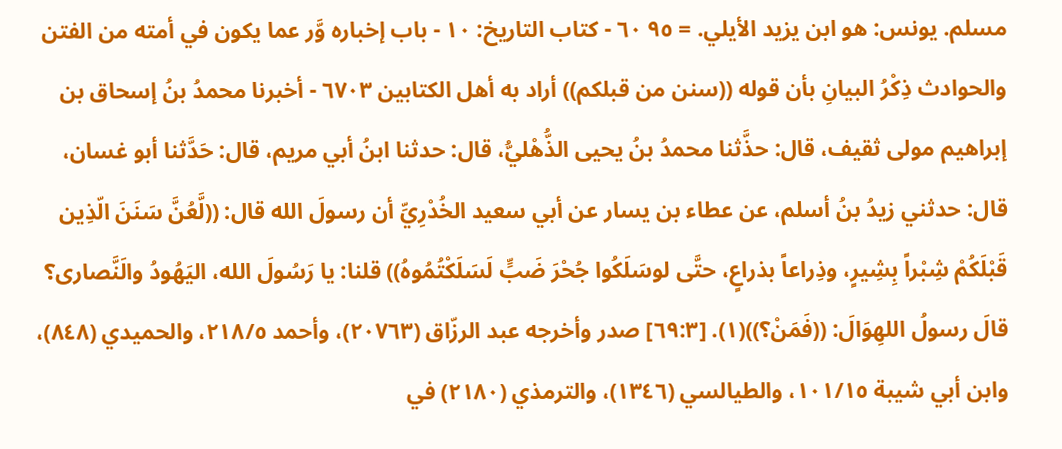مسلم. يونس: هو ابن يزيد الأيلي. = ٩٥ ٦٠ - كتاب التاريخ: ١٠ - باب إخباره وَّر عما يكون في أمته من الفتن والحوادث ذِكْرُ البيانِ بأن قوله ((سنن من قبلكم)) أراد به أهل الكتابين ٦٧٠٣ - أخبرنا محمدُ بنُ إسحاق بن إبراهيم مولى ثقيف، قال: حذَّثنا محمدُ بنُ يحيى الذُّهْليُّ، قال: حدثنا ابنُ أبي مريم، قال: حَدَّثنا أبو غسان، قال: حدثني زيدُ بنُ أسلم، عن عطاء بن يسار عن أبي سعيد الخُدْرِيِّ أن رسولَ الله قال: ((لَّعُنَّ سَنَنَ الّذِين قَبْلَكُمْ شِبْراً بِشِيرٍ، وذِراعاً بذراعٍ، حتَّى لوسَلَكُوا جُحْرَ ضَبٍّ لَسَلَكْتُمُوهُ)) قلنا: يا رَسُولَ الله، اليَهُودُ والَنَّصارى؟ قالَ رسولُ اللهِوَالَ: ((فَمَنْ؟))(١). [٦٩:٣] صدر وأخرجه عبد الرزّاق (٢٠٧٦٣)، وأحمد ٢١٨/٥، والحميدي (٨٤٨)، وابن أبي شيبة ١٠١/١٥، والطيالسي (١٣٤٦)، والترمذي (٢١٨٠) في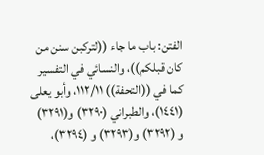الفتن: باب ما جاء ((لتركبن سنن من كان قبلكم))، والنسائي في التفسير كما في ((التحفة)) ١١٢/١١، وأبو يعلى (١٤٤١)، والطبراني (٣٢٩٠) و(٣٢٩١) و (٣٢٩٢) و(٣٢٩٣) و (٣٢٩٤)،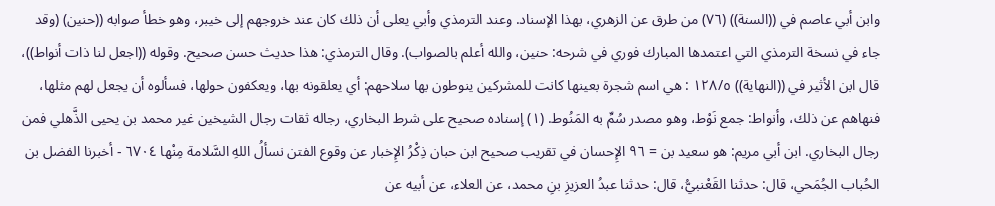وابن أبي عاصم في ((السنة)) (٧٦) من طرق عن الزهري، بهذا الإسناد. وعند الترمذي وأبي يعلى أن ذلك كان عند خروجهم إلى خيبر، وهو خطأ صوابه ((حنين) (وقد جاء في نسخة الترمذي التي اعتمدها المبارك فوري في شرحه: حنين، والله أعلم بالصواب). وقال الترمذي: هذا حديث حسن صحيح. وقوله ((اجعل لنا ذات أنواط))، قال ابن الأثير في ((النهاية)) ١٢٨/٥ : هي اسم شجرة بعينها كانت للمشركين ينوطون بها سلاحهم: أي يعلقونه بها، ويعكفون حولها، فسألوه أن يجعل لهم مثلها، فنهاهم عن ذلك، وأنواط: جمع نَوْط، وهو مصدر سُمِّ به المَنُوط. (١) إسناده صحيح على شرط البخاري، رجاله ثقات رجال الشيخين غير محمد بن يحيى الذَّهلي فمن رجال البخاري. ابن أبي مريم: هو سعيد بن = ٩٦ الإِحسان في تقریب صحيح ابن حبان ذِكْرُ الإِخبار عن وقوع الفتن نسألُ اللهِ السَّلامة مِنْها ٦٧٠٤ - أخبرنا الفضل بن الحُباب الجُمَحي، قال: حدثنا القَعْنبيُّ، قال: حدثنا عبدُ العزيزِ بنِ محمد، عن العلاء، عن أبيه عن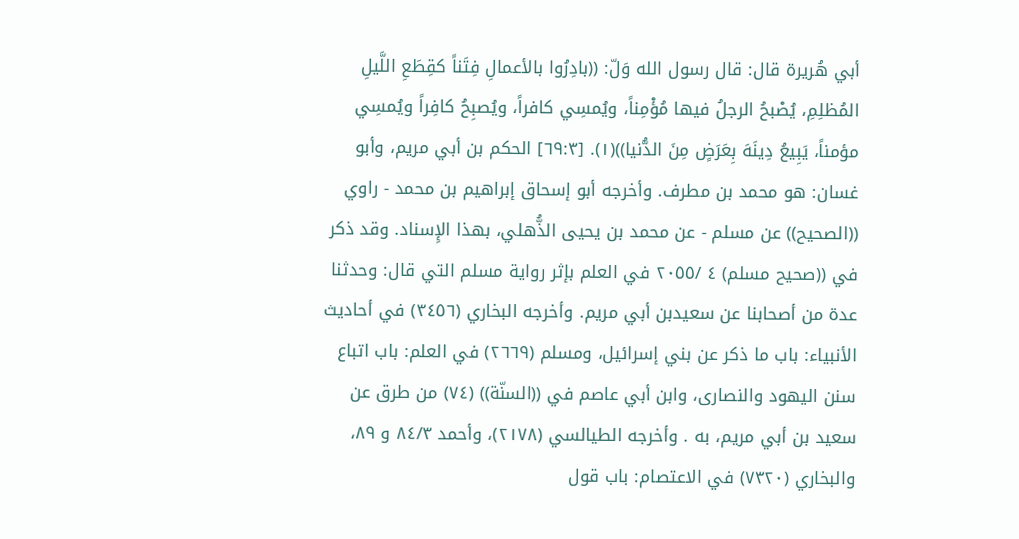أبي هُريرة قال: قال رسول الله وَلّ: ((بادِرُوا بالأعمالِ فِتَناً كقِطَعِ اللَّيلِ المُظلِمِ، يُصْبحُ الرجلُ فيها مُؤْمِناً، ويُمسِي كافراً، ويُصبِحُ كافِراً ويُمسِي مؤمناً، يَبِيعُ دِينَهَ بِعَرَضٍ مِنَ الدُّنيا))(١). [٦٩:٣] الحكم بن أبي مريم، وأبو غسان: هو محمد بن مطرف. وأخرجه أبو إسحاق إبراهيم بن محمد - راوي ((الصحيح)) عن مسلم - عن محمد بن يحيى الذُّهلي، بهذا الإِسناد. وقد ذكر في ((صحيح مسلم) ٤ /٢٠٥٥ في العلم بإثر رواية مسلم التي قال: وحدثنا عدة من أصحابنا عن سعیدبن أبي مريم. وأخرجه البخاري (٣٤٥٦) في أحاديث الأنبياء: باب ما ذكر عن بني إسرائيل، ومسلم (٢٦٦٩) في العلم: باب اتباع سنن اليهود والنصارى، وابن أبي عاصم في ((السنّة)) (٧٤) من طرق عن سعيد بن أبي مريم، به . وأخرجه الطيالسي (٢١٧٨)، وأحمد ٨٤/٣ و ٨٩، والبخاري (٧٣٢٠) في الاعتصام: باب قول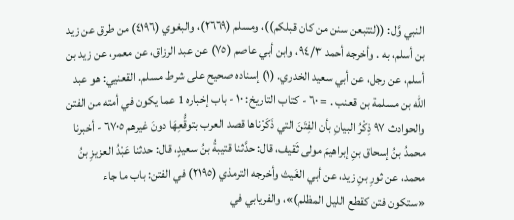النبي وَّل: ((لتتبعن سنن من كان قبلكم))، ومسلم (٢٦٦٩)، والبغوي (٤١٩٦) من طرق عن زيد بن أسلم، به . وأخرجه أحمد ٩٤/٣، وابن أبي عاصم (٧٥) عن عبد الرزاق، عن معمر، عن زيد بن أسلم، عن رجل، عن أبي سعيد الخدري. (١) إسناده صحيح على شرط مسلم. القعنيي: هو عبد الله بن مسلمة بن قعنب . = ٦٠ - كتاب التاريخ: ١٠ - باب إخباره 1 عما يكون في أمته من الفتن والحوادث ٩٧ ذِكْرُ البيانِ بأن الفِتَنَ التي ذَكَرْناها قصد العرب بتوقُّعِهَا دونَ غيرهم ٦٧٠٥ - أخبرنا محمدُ بنُ إسحاق بنِ إبراهيمَ مولى ثَقيف، قال: حدَّثنا قتيبةُ بنُ سعيدٍ، قال: حدثنا عَبْدُ العزيزِ بنُ محمد، عن ثورِ بنِ زيد، عن أبي الغَيث وأخرجه الترمذي (٢١٩٥) في الفتن: باب ما جاء «ستكون فتن كقطع الليل المظلم)»، والفريابي في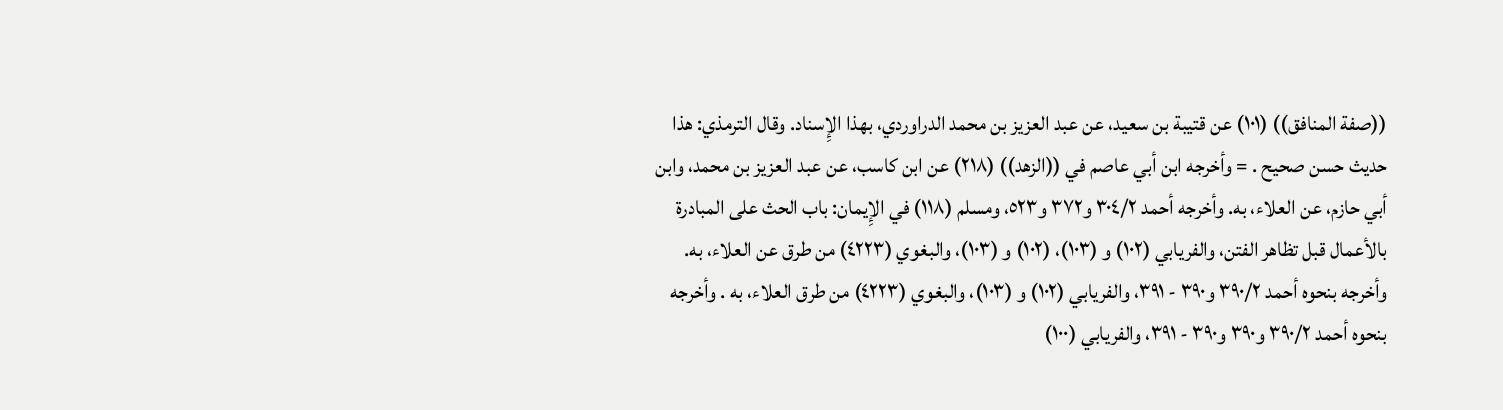((صفة المنافق)) (١٠١) عن قتيبة بن سعيد، عن عبد العزيز بن محمد الدراوردي، بهذا الإِسناد. وقال الترمذي: هذا حديث حسن صحيح . = وأخرجه ابن أبي عاصم في ((الزهد)) (٢١٨) عن ابن كاسب، عن عبد العزیز بن محمد، وابن أبي حازم، عن العلاء، به. وأخرجه أحمد ٣٠٤/٢ و٣٧٢ و٥٢٣، ومسلم (١١٨) في الإِيمان: باب الحث على المبادرة بالأعمال قبل تظاهر الفتن، والفريابي (١٠٢) و (١٠٣)، (١٠٢) و (١٠٣)، والبغوي (٤٢٢٣) من طرق عن العلاء، به. وأخرجه بنحوه أحمد ٣٩٠/٢ و٣٩٠ - ٣٩١، والفريابي (١٠٢) و (١٠٣)، والبغوي (٤٢٢٣) من طرق العلاء، به . وأخرجه بنحوه أحمد ٣٩٠/٢ و٣٩٠ و٣٩٠ - ٣٩١، والفريابي (١٠٠)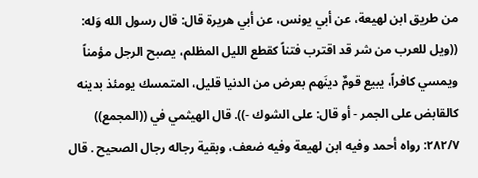من طريق ابن لهيعة، عن أبي يونس، عن أبي هريرة قال: قال رسول الله وَله: ((ويل للعرب من شر قد اقترب فتناً كقطع الليل المظلم، يصبح الرجل مؤمناً ويمسي كافراً، يبيع قومٌ دينَهم بعرض من الدنيا قليل، المتمسك يومئذ بدينه كالقابض على الجمر - أو قال: على الشوك -)). قال الهيثمي في ((المجمع)) ٢٨٢/٧: رواه أحمد وفيه ابن لهيعة وفيه ضعف، وبقية رجاله رجال الصحيح . قال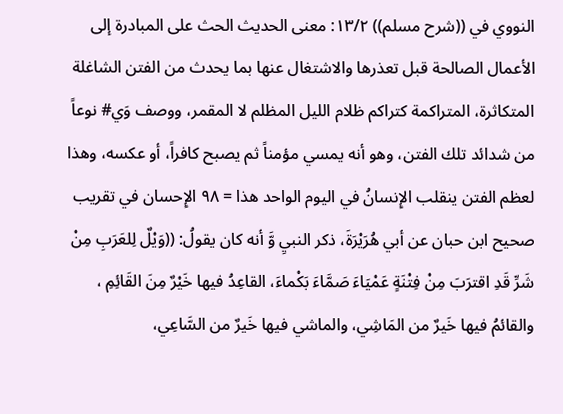النووي في ((شرح مسلم)) ١٣/٢: معنى الحديث الحث على المبادرة إلى الأعمال الصالحة قبل تعذرها والاشتغال عنها بما يحدث من الفتن الشاغلة المتكاثرة، المتراكمة كتراكم ظلام الليل المظلم لا المقمر، ووصف وَي# نوعاً من شدائد تلك الفتن، وهو أنه يمسي مؤمناً ثم يصبح كافراً، أو عكسه، وهذا لعظم الفتن ينقلب الإِنسانُ في اليوم الواحد هذا = ٩٨ الإِحسان في تقریب صحيح ابن حبان عن أبي هُرَيْرَةَ، ذكر النبيِ وَّ أنه كان يقولُ: ((وَيْلٌ لِلعَرَبِ مِنْ شَرِّ قَدِ اقترَبَ مِنْ فِتْنَةٍ عَمْيَاءَ صَمَّاءَ بَكْماءَ، القاعِدُ فيها خَيْرٌ مِنَ القَائِمِ ، والقائمُ فيها خَيرٌ من المَاشِي، والماشي فيها خَيرٌ من السَّاعِي،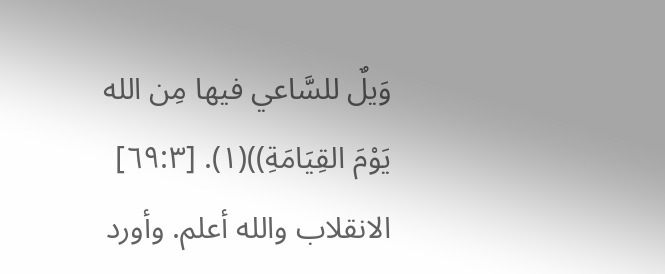وَيلٌ للسَّاعي فيها مِن الله يَوْمَ القِيَامَةِ))(١). [٦٩:٣] الانقلاب والله أعلم. وأورد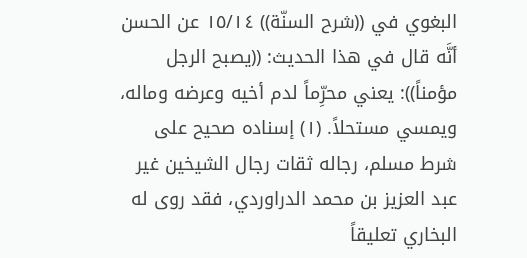البغوي في ((شرح السنّة)) ١٥/١٤ عن الحسن أنَّه قال في هذا الحديث: ((يصبح الرجل مؤمناً)): يعني محرِّماً لدم أخيه وعرضه وماله، ويمسي مستحلاً. (١) إسناده صحيح على شرط مسلم، رجاله ثقات رجال الشيخين غير عبد العزيز بن محمد الدراوردي، فقد روى له البخاري تعليقاً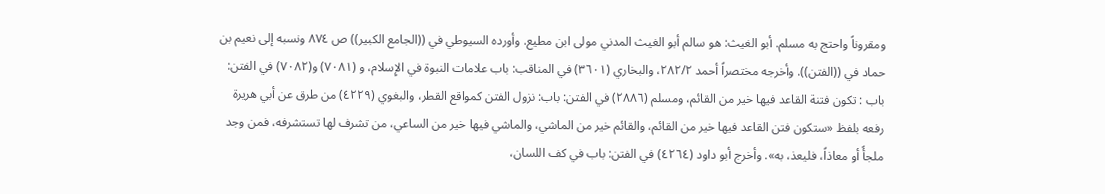ومقروناً واحتج به مسلم. أبو الغيث: هو سالم أبو الغيث المدني مولى ابن مطيع. وأورده السيوطي في ((الجامع الكبير)) ص ٨٧٤ ونسبه إلى نعيم بن حماد في ((الفتن)). وأخرجه مختصراً أحمد ٢٨٢/٢، والبخاري (٣٦٠١) في المناقب: باب علامات النبوة في الإِسلام، و (٧٠٨١) و(٧٠٨٢) في الفتن: باب : تكون فتنة القاعد فيها خير من القائم، ومسلم (٢٨٨٦) في الفتن: باب: نزول الفتن كمواقع القطر، والبغوي (٤٢٢٩) من طرق عن أبي هريرة رفعه بلفظ «ستكون فتن القاعد فيها خير من القائم، والقائم خير من الماشي، والماشي فيها خير من الساعي، من تشرف لها تستشرفه، فمن وجد ملجأً أو معاذاً، فلیعذ، به». وأخرج أبو داود (٤٢٦٤) في الفتن: باب في كف اللسان،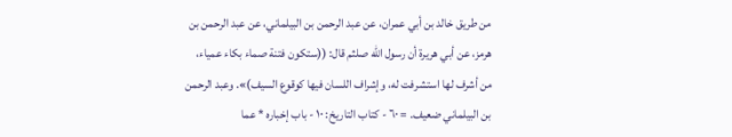من طريق خالد بن أبي عمران، عن عبد الرحمن بن البيلماني، عن عبد الرحمن بن هرمز، عن أبي هريرة أن رسول الله صلثم قال: ((ستكون فتنة صماء بكاء عمياء، من أشرف لها استشرفت له، وإشراف اللسان فيها كوقوع السيف)». وعبد الرحمن بن البيلماني ضعيف. = ٦٠ - كتاب التاريخ: ١٠ - باب إخباره * عما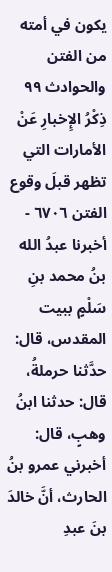يكون في أمته من الفتن والحوادث ٩٩ ذِكْرُ الإِخبارِ عَنْ الأمارات التي تظهر قبلَ وقوع الفتن ٦٧٠٦ - أخبرنا عبدُ الله بنُ محمد بنِ سَلْمٍ ببيت المقدس، قال: حدَّثنا حرملةُ، قال: حدثنا ابنُ وهبٍ، قال: أخبرني عمرو بنُ الحارث، أنَّ خالدَ بنَ عبدِ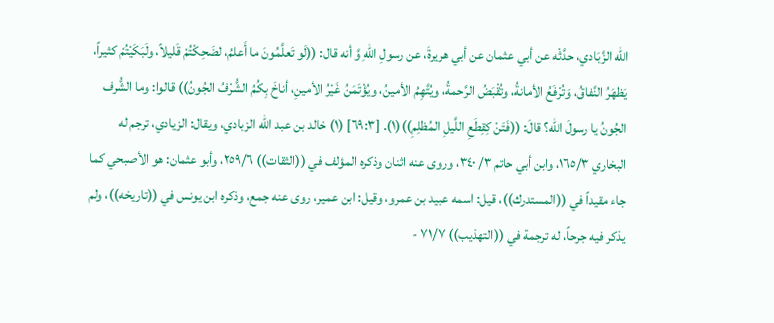الله الزَّبَادي، حدَّثْه عن أبي عثمان عن أبي هريرةَ، عن رسولِ اللهِ وَّ أنه قال: ((لَو تَعلَّمُونَ ما أَعلمُ، لضَحِكْتُمْ قَليلاً، ولَبَكَيْتُمْ كثيراً، يَظهَرُ النَّفاقُ، وَتُرْفَعُ الأمانةُ، وتُقْبَضُ الرَّحمةُ، ويُتَّهِمُ الأمينُ، ويُؤْتَمَنُ غَيْرُ الأمينِ، أناخَ بِكُمُ الشُّرْفُ الجُونُ)) قالوا: وما الشُّرف الجُونُ يا رسولَ الله؟ قالَ: ((فَتَنْ كِقِطَعِ اللَّيلِ المُظلِمِ))(١). [٦٩:٣] (١) خالد بن عبد الله الزبادي، ويقال: الزيادي، ترجم له البخاري ١٦٥/٣، وابن أبي حاتم ٣/ ٣٤٠، وروى عنه اثنان وذكره المؤلف في ((الثقات)) ٢٥٩/٦، وأبو عثمان: هو الأصبحي كما جاء مقيداً في ((المستدرك))، قيل: اسمه عبيد بن عمرو، وقيل: ابن عمير، روى عنه جمع، وذكره ابن يونس في ((تاريخه))، ولم يذكر فيه جرحاً، له ترجمة في ((التهذيب)) ٧١/٧ -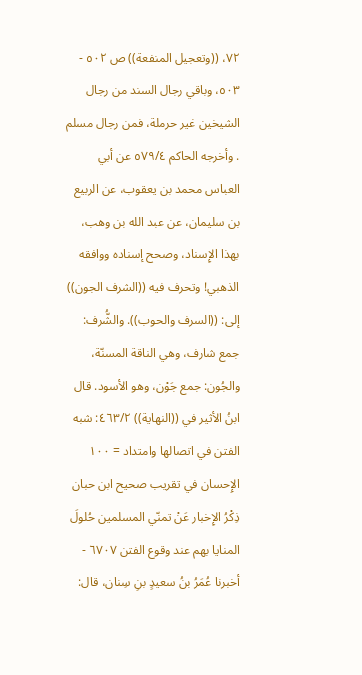٧٢، ((وتعجيل المنفعة)) ص ٥٠٢ - ٥٠٣، وباقي رجال السند من رجال الشيخين غير حرملة، فمن رجال مسلم . وأخرجه الحاكم ٥٧٩/٤ عن أبي العباس محمد بن يعقوب، عن الربيع بن سليمان، عن عبد الله بن وهب، بهذا الإِسناد، وصحح إسناده ووافقه الذهبي! وتحرف فيه ((الشرف الجون)) إلى: ((السرف والحوب)). والشُّرف: جمع شارف، وهي الناقة المسنّة، والجُون: جمع جَوْن، وهو الأسود. قال ابنُ الأثير في ((النهاية)) ٤٦٣/٢: شبه الفتن في اتصالها وامتداد = ١٠٠ الإِحسان في تقريب صحيح ابن حبان ذِكْرُ الإِخبار عَنْ تمنّي المسلمين حُلولَ المنايا بهم عند وقوع الفتن ٦٧٠٧ - أخبرنا عُمَرُ بنُ سعيدٍ بنِ سِنان، قال: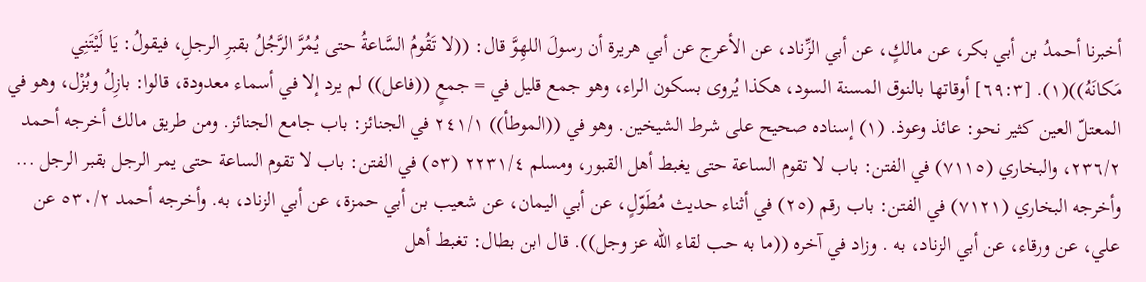أخبرنا أحمدُ بن أبي بكر، عن مالكٍ، عن أبي الزِّناد، عن الأعرج عن أبي هريرة أن رسولَ اللهِوَّ قال: ((لا تَقُومُ السَّاعةُ حتى يُمُرَّ الرَّجُلُ بقبرِ الرجلِ، فيقولُ: يَا لَيْتَنِي مَكانَهُ))(١). [٦٩:٣] أوقاتها بالنوق المسنة السود، هكذا يُروى بسكون الراء، وهو جمع قليل في = جمعٍ ((فاعل)) لم يرد إلا في أسماء معدودة، قالوا: بازِلُ وبُزْل، وهو في المعتلّ العين كثير نحو: عائذ وعوذ. (١) إسناده صحيح على شرط الشيخين. وهو في ((الموطأ)) ٢٤١/١ في الجنائز: باب جامع الجنائز. ومن طريق مالك أخرجه أحمد ٢٣٦/٢، والبخاري (٧١١٥) في الفتن: باب لا تقوم الساعة حتى يغبط أهل القبور، ومسلم ٢٢٣١/٤ (٥٣) في الفتن: باب لا تقوم الساعة حتى يمر الرجل بقبر الرجل ... وأخرجه البخاري (٧١٢١) في الفتن: باب رقم (٢٥) في أثناء حديث مُطَوّلٍ، عن أبي اليمان، عن شعيب بن أبي حمزة، عن أبي الزناد، به. وأخرجه أحمد ٥٣٠/٢ عن علي، عن ورقاء، عن أبي الزناد، به . وزاد في آخره ((ما به حب لقاء الله عز وجل)). قال ابن بطال: تغبط أهل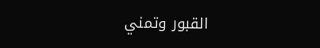القبور وتمني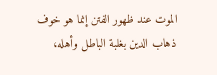الموت عند ظهور الفتن إنما هو خوف ذهاب الدين بغلبة الباطل وأهله،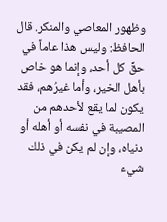وظهور المعاصي والمنكر. قال الحافظ: وليس هذا عاماً في حقِّ كل أحد، وإنما هو خاص بأهل الخير، وأما غيرُهم، فقد يكون لما يقع لأحدهم من المصيبة في نفسه أو أهله أو دنياه، وإن لم يكن في ذلك شيء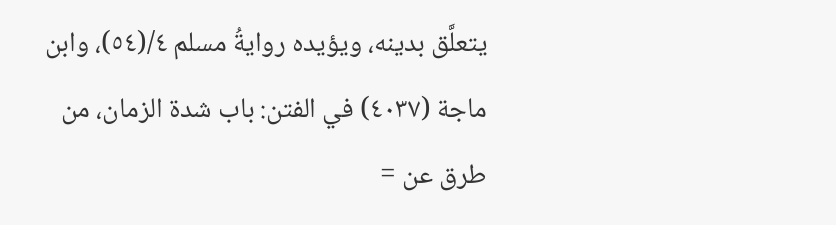يتعلَّق بدينه، ويؤيده روايةُ مسلم ٤/(٥٤)، وابن ماجة (٤٠٣٧) في الفتن: باب شدة الزمان، من طرق عن =